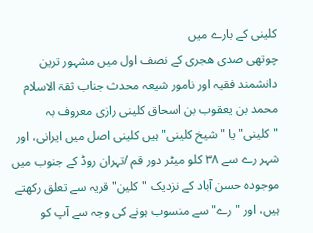کلینی کے بارے میں
چوتھی صدی ھجری کے نصف اول میں مشہور ترین دانشمند فقیہ اور نامور شیعہ محدث جناب ثقۃ الاسلام محمد بن یعقوب بن اسحاق کلینی رازی معروف بہ "کلینی" یا "شیخ کلینی"ہیں کلینی اصل میں ایرانی، اور شہر رے سے ۳۸ کلو میٹر دور قم /تہران روڈ کے جنوب میں موجودہ حسن آباد کے نزدیک "کلین"قریہ سے تعلق رکھتے ہیں، اور "رے"سے منسوب ہونے کی وجہ سے آپ کو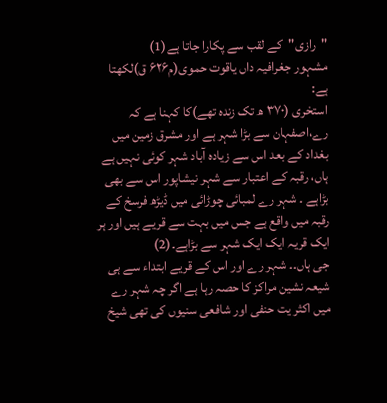"رازی"کے لقب سے پکارا جاتا ہے(1)
مشہور جغرافیہ داں یاقوت حموی(م۶۲۶ ق)لکھتا ہے:
استخری (۳۷۰ ھ تک زندہ تھے)کا کہنا ہے کہ رے،اصفہان سے بڑا شہر ہے اور مشرق زمین میں بغداد کے بعد اس سے زیادہ آباد شہر کوئی نہیں ہے ہاں، رقبہ کے اعتبار سے شہر نیشاپور اس سے بھی بڑاہے ۔ شہر رے لمبائی چوڑائی میں ڈیڑھ فرسخ کے رقبہ میں واقع ہے جس میں بہت سے قریے ہیں اور ہر ایک قریہ ایک ایک شہر سے بڑاہے۔(2)
جی ہاں۔۔ شہر رے اور اس کے قریے ابتداء سے ہی شیعہ نشین مراکز کا حصہ رہا ہے اگر چہ شہر رے میں اکثر یت حنفی اور شافعی سنیوں کی تھی شیخ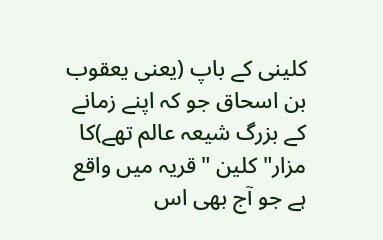کلینی کے باپ (یعنی یعقوب بن اسحاق جو کہ اپنے زمانے کے بزرگ شیعہ عالم تھے)کا مزار"کلین "قریہ میں واقع ہے جو آج بھی اس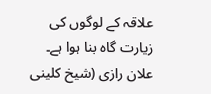علاقہ کے لوگوں کی زیارت گاہ بنا ہوا ہے۔
علان رازی (شیخ کلینی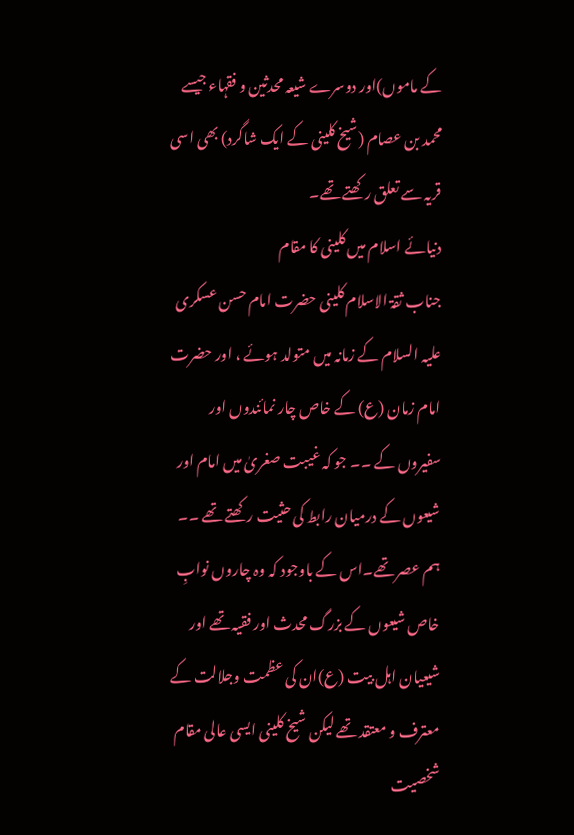کے ماموں)اور دوسرے شیعہ محدثین و فقہاء جیسے محمد بن عصام (شیخ کلینی کے ایک شاگرد) بھی اسی قریہ سے تعلق رکھتے تھے۔
دنیائے اسلام میں کلینی کا مقام
جناب ثقۃ الاسلام کلینی حضرت امام حسن عسکری علیہ السلام کے زمانہ میں متولد ہوئے ، اور حضرت امام زمان (ع) کے خاص چار نمائندوں اور سفیروں کے ۔۔ جو کہ غیبت صغریٰ میں امام اور شیعوں کے درمیان رابط کی حثیت رکھتے تھے ۔۔ ہم عصر تھے۔اس کے باوجود کہ وہ چاروں نوابِ خاص شیعوں کے بزرگ محدث اور فقیہ تھے اور شیعیان اہل بیت (ع)ان کی عظمت وجلالت کے معترف و معتقد تھے لیکن شیخ کلینی ایسی عالی مقام شخصیت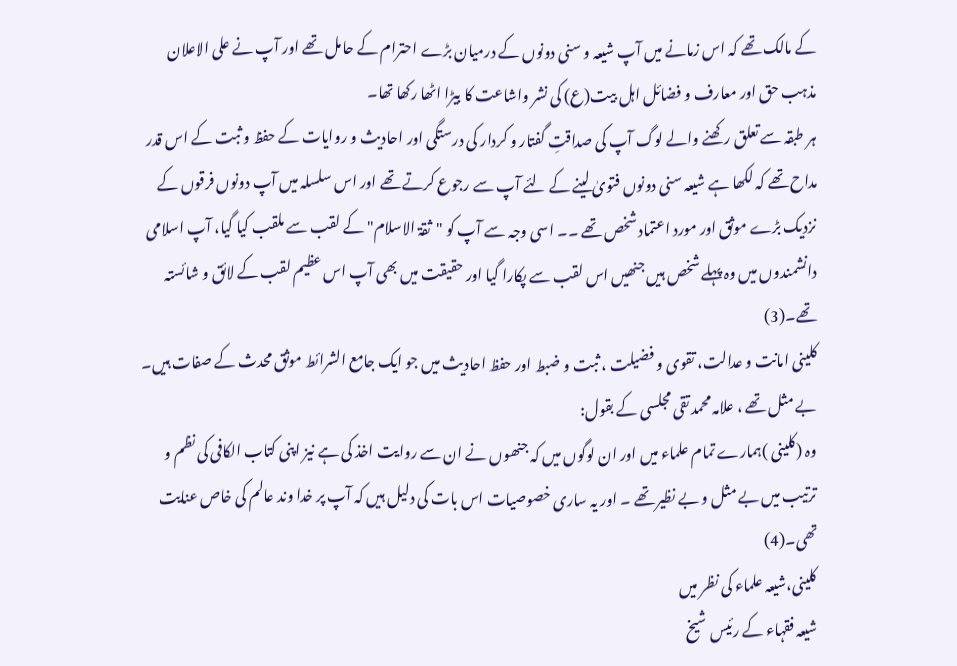کے مالک تھے کہ اس زمانے میں آپ شیعہ و سنی دونوں کے درمیان بڑے احترام کے حامل تھے اور آپ نے علی الاعلان مذہب حق اور معارف و فضائل اہل بیت(ع) کی نشر واشاعت کا بیڑا اٹھا رکھا تھا۔
ہر طبقہ سے تعلق رکھنے والے لوگ آپ کی صداقتِ گفتار و کردار کی درستگی اور احادیث و روایات کے حفظ و ثبت کے اس قدر مداح تھے کہ لکھا ہے شیعہ سنی دونوں فتویٰ لینے کے لئے آپ سے رجوع کرتے تھے اور اس سلسلہ میں آپ دونوں فرقوں کے نزدیک بڑے موثق اور مورد اعتماد شخص تھے ۔۔ اسی وجہ سے آپ کو "ثقۃ الاسلام" کے لقب سے ملقب کیا گیا، آپ اسلامی دانشمندوں میں وہ پہلے شخص ہیں جنھیں اس لقب سے پکارا گیا اور حقیقت میں بھی آپ اس عظیم لقب کے لائق و شائستہ تھے۔(3)
کلینی امانت و عدالت، تقوی و فضیلت ، ثبت و ضبط اور حفظ احادیث میں جو ایک جامع الشرائط موثق محدث کے صفات ہیں۔ بے مثل تھے ، علامہ محمد تقی مجلسی کے بقول:
وہ (کلینی )ہمارے تمام علماء میں اور ان لوگوں میں کہ جنھوں نے ان سے روایت اخذ کی ہے نیز اپنی کتاب الکافی کی نظم و ترتیب میں بے مثل و بے نظیر تھے ۔ اور یہ ساری خصوصیات اس بات کی دلیل ہیں کہ آپ پر خدا وند عالم کی خاص عنایت تھی۔(4)
کلینی،شیعہ علماء کی نظر میں
شیعہ فقہاء کے رئیس شیخ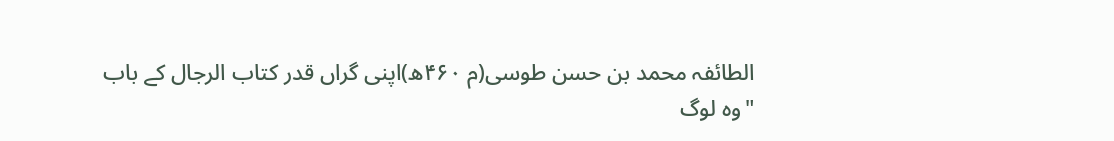الطائفہ محمد بن حسن طوسی(م ۴۶۰ھ)اپنی گراں قدر کتاب الرجال کے باب "وہ لوگ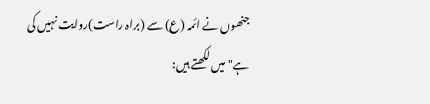جنھوں نے ائمہ (ع) سے (براہ راست)روایت نہیں کی ہے" میں لکھتے ہیں: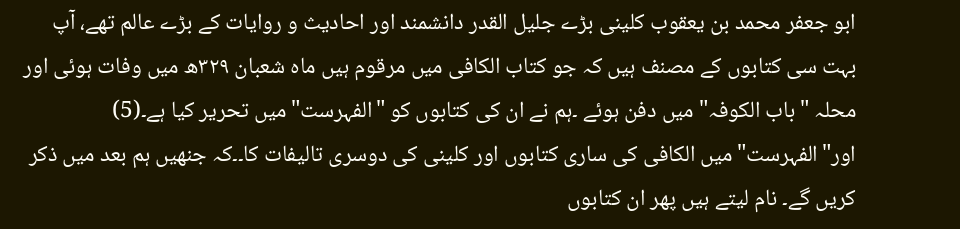ابو جعفر محمد بن یعقوب کلینی بڑے جلیل القدر دانشمند اور احادیث و روایات کے بڑے عالم تھے، آپ بہت سی کتابوں کے مصنف ہیں کہ جو کتاب الکافی میں مرقوم ہیں ماہ شعبان ۳۲۹ھ میں وفات ہوئی اور محلہ "باب الکوفہ" میں دفن ہوئے ۔ہم نے ان کی کتابوں کو "الفہرست"میں تحریر کیا ہے۔(5)
اور"الفہرست"میں الکافی کی ساری کتابوں اور کلینی کی دوسری تالیفات کا۔۔کہ جنھیں ہم بعد میں ذکر کریں گے۔ نام لیتے ہیں پھر ان کتابوں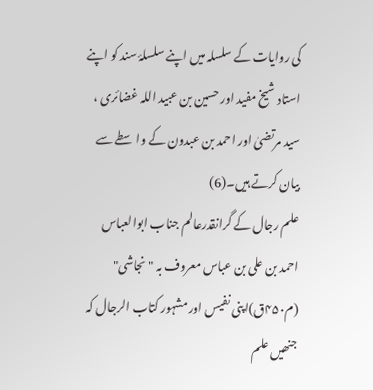کی روایات کے سلسلہ میں اپنے سلسلۂ سند کو اپنے استاد شیخ مفید اور حسین بن عبید اللہ غضائری ، سید مرتضیٰ اور احمد بن عبدون کے واسطے سے بیان کرتے ہیں۔(6)
علم رجال کے گرانقدرعالم جناب ابوالعباس احمد بن علی بن عباس معروف بہ "نجاشی" (م۴۵۰ق)اپنی نفیس اور مشہور کتاب الرجال کہ جنھیں علم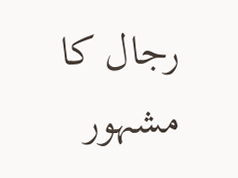رجال کا مشہور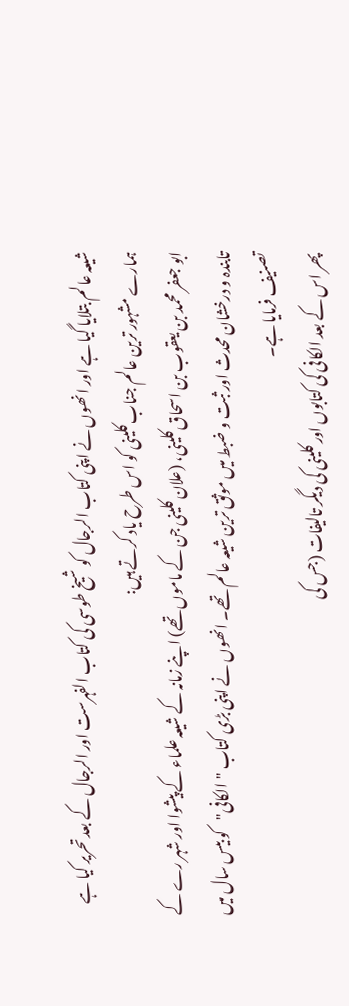شیعہ عالم بتلایا گیا ہے اور انھوں نے اپنی کتاب الرجال کو شیخ طوسی کی کتاب الفہرست اور الرجال کے بعد تحریر کیا ہے ہمارے مشہور ترین عالم جناب کلینی کو اس طرح یاد کرتے ہیں:
ابو جعفر محمد بن یعقوب بن اسحاق کلینی، (علان کلینی جن کے ماموں تھے) اپنے زمانہ کے شیعہ علماء کے پیشوا اور شہر رے کے تابندہ و درخشان محدث اور ثبت و ضبط میں موثق ترین شیعہ عالم تھے۔ انھوں نے اپنی بڑی کتاب "الکافی"کو بیس سال میں تصنیف فرمایا ہے۔
پھر اس کے بعد الکافی کی کتابوں اور کلینی کی دیگر تالیفات (جس کی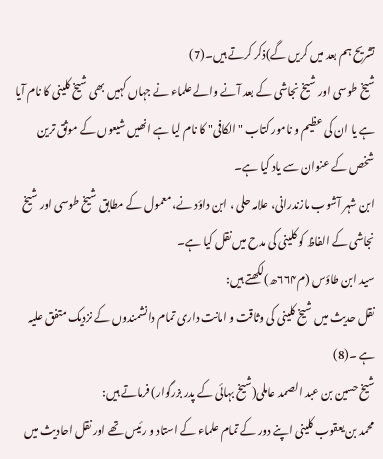تشریح ہم بعد میں کریں گے)ذکر کرتے ہیں۔(7)
شیخ طوسی اور شیخ نجاشی کے بعد آنے والے علماء نے جہاں کہیں بھی شیخ کلینی کا نام آیا ہے یا ان کی عظیم و نامور کتاب "الکافی" کا نام لیا ہے انھیں شیعوں کے موثق ترین شخص کے عنوان سے یاد کیا ہے۔
ابن شہر آشوب مازندرانی، علامہ حلی ، ابن داؤد نے، معمول کے مطابق شیخ طوسی اور شیخ نجاشی کے الفاظ کو کلینی کی مدح میں نقل کیا ہے۔
سید ابن طاؤس (م۶۶۴ھ)لکھتے ہیں:
نقل حدیث میں شیخ کلینی کی وثاقت و امانت داری تمام دانشمندوں کے نزدیک متفق علیہ ہے ۔(8)
شیخ حسین بن عبد الصمد عاملی(شیخ بہائی کے پدر بزرگوار) فرماتے ہیں:
محمد بن یعقوب کلینی اپنے دور کے تمام علماء کے استاد و رئیس تھے اور نقل احادیث میں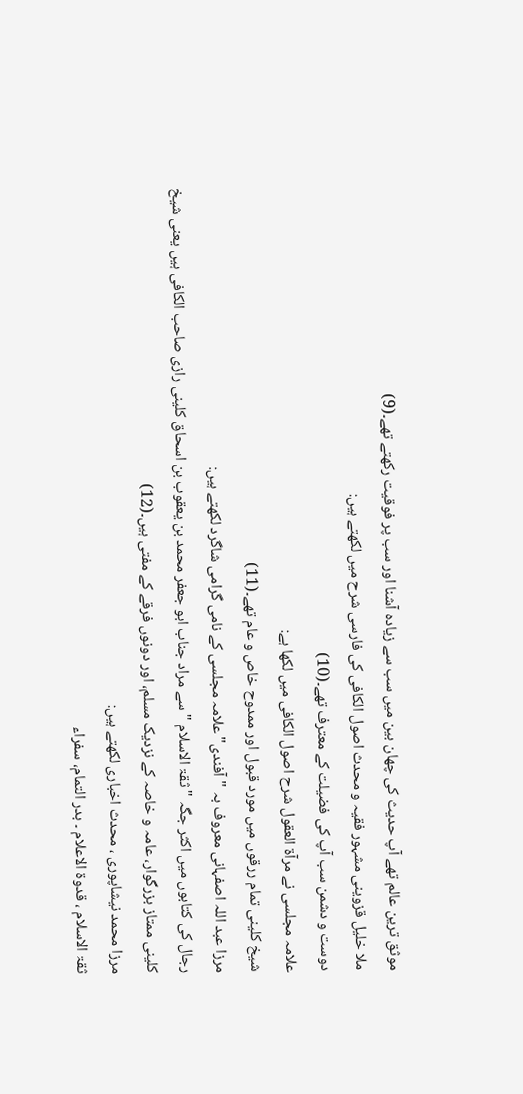موثق ترین عالم تھے آپ حدیث کی چھان بین میں سب سے زیادہ آشنا اور سب پر فوقیت رکھتے تھے۔(9)
ملا خلیل قزوینی مشہور فقیہ و محدث اصول الکافی کی فارسی شرح میں لکھتے ہیں:
دوست و دشمن سب آپ کی فضیلت کے معترف تھے۔(10)
علامہ مجلسی نے مرآۃ العقول شرح اصول الکافی میں لکھا ہے:
شیخ کلینی تمام ررقوں میں مورد قبول اور ممدوح خاص و عام تھے۔(11)
مرزا عبد اللہ اصفہانی معروف بہ "آفندی" علامہ مجلسی کے نامی گرامی شاگرد لکھتے ہیں:
رجال کی کتابوں میں اکثر جگہ "ثقۃ الاسلام " سے مراد جناب ابو جعفر محمد بن یعقوب بن اسحاق کلینی رازی صاحب الکافی ہیں یعنی شیخ کلینی ممتاز بزرگوار، عامہ و خاصہ کے نزدیک مسلم، اور دونوں فرقے کے مفتی ہیں۔(12)
مرزا محمد نیشاپوری ، محدث اخباری لکھتے ہیں:
ثقۃ الاسلام ، قدوۃ الاعلام ۔ بدر التمام، سفراء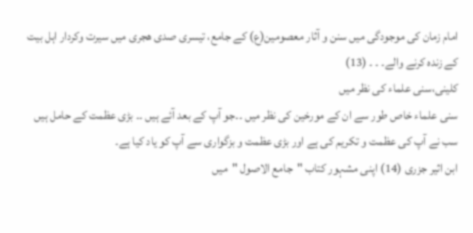امام زمان کی موجودگی میں سنن و آثار معصومین(ع) کے جامع، تیسری صدی ھجری میں سیرت وکردار اہل بیت کے زندہ کرنے والے۔ ۔ ۔ (13)
کلینی،سنی علماء کی نظر میں
سنی علماء خاص طور سے ان کے مورخین کی نظر میں ۔۔جو آپ کے بعد آئے ہیں ۔۔ بڑی عظمت کے حامل ہیں سب نے آپ کی عظمت و تکریم کی ہے اور بڑی عظمت و بزگواری سے آپ کو یاد کیا ہے۔
ابن اثیر جزری (14) اپنی مشہور کتاب "جامع الاصول "میں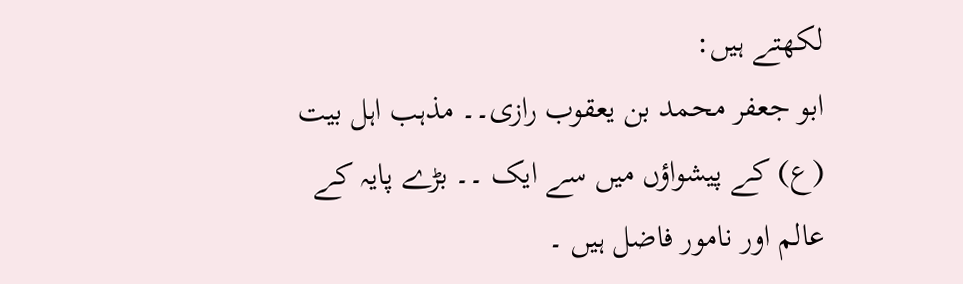لکھتے ہیں:
ابو جعفر محمد بن یعقوب رازی۔۔ مذہب اہل بیت (ع) کے پیشواؤں میں سے ایک ۔۔ بڑے پایہ کے عالم اور نامور فاضل ہیں ۔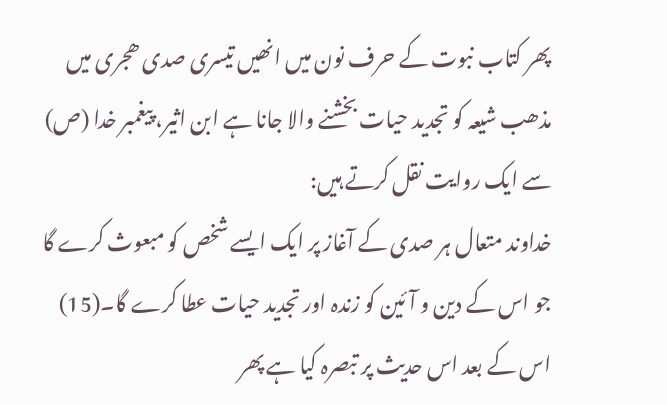پھر کتاب نبوت کے حرف نون میں انھیں تیسری صدی ھجری میں مذھب شیعہ کو تجدید حیات بخشنے والا جانا ہے ابن اثیر، پیغمبر خدا (ص) سے ایک روایت نقل کرتے ہیں:
خداوند متعال ہر صدی کے آغاز پر ایک ایسے شخص کو مبعوث کرے گا جو اس کے دین و آئین کو زندہ اور تجدید حیات عطا کرے گا۔(15)
اس کے بعد اس حدیث پر تبصرہ کیا ہے پھر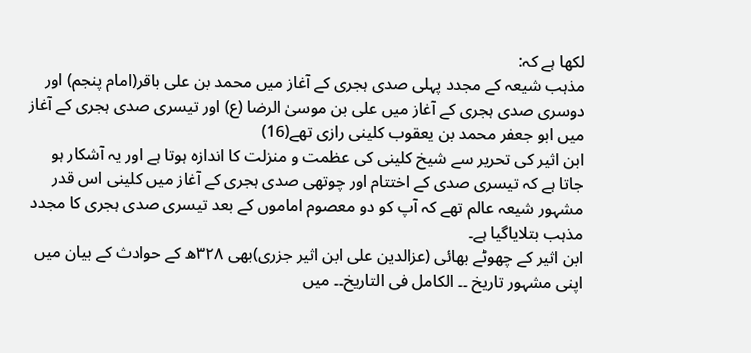لکھا ہے کہ:
مذہب شیعہ کے مجدد پہلی صدی ہجری کے آغاز میں محمد بن علی باقر(امام پنجم) اور دوسری صدی ہجری کے آغاز میں علی بن موسیٰ الرضا (ع) اور تیسری صدی ہجری کے آغاز میں ابو جعفر محمد بن یعقوب کلینی رازی تھے(16)
ابن اثیر کی تحریر سے شیخ کلینی کی عظمت و منزلت کا اندازہ ہوتا ہے اور یہ آشکار ہو جاتا ہے کہ تیسری صدی کے اختتام اور چوتھی صدی ہجری کے آغاز میں کلینی اس قدر مشہور شیعہ عالم تھے کہ آپ کو دو معصوم اماموں کے بعد تیسری صدی ہجری کا مجدد مذہب بتلایاگیا ہے۔
ابن اثیر کے چھوٹے بھائی (عزالدین علی ابن اثیر جزری)بھی ۳۲۸ھ کے حوادث کے بیان میں اپنی مشہور تاریخ ۔۔ الکامل فی التاریخ۔۔ میں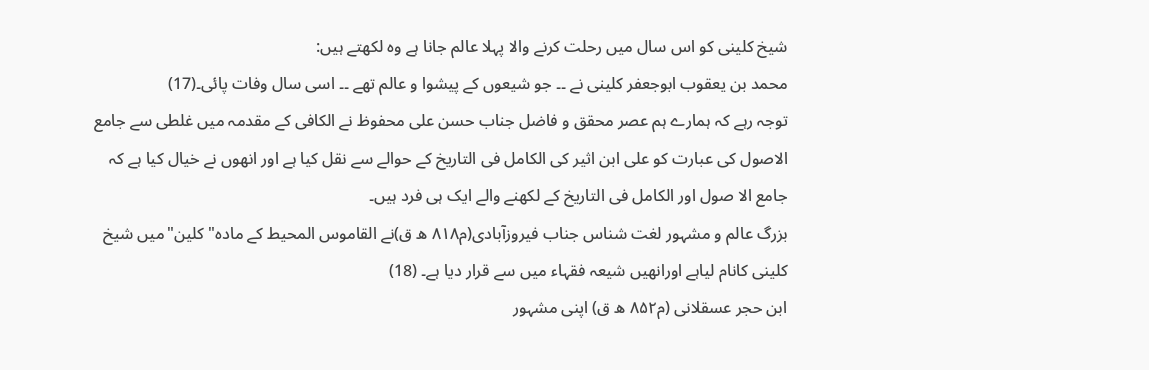شیخ کلینی کو اس سال میں رحلت کرنے والا پہلا عالم جانا ہے وہ لکھتے ہیں:
محمد بن یعقوب ابوجعفر کلینی نے ۔۔ جو شیعوں کے پیشوا و عالم تھے ۔۔ اسی سال وفات پائی۔(17)
توجہ رہے کہ ہمارے ہم عصر محقق و فاضل جناب حسن علی محفوظ نے الکافی کے مقدمہ میں غلطی سے جامع الاصول کی عبارت کو علی ابن اثیر کی الکامل فی التاریخ کے حوالے سے نقل کیا ہے اور انھوں نے خیال کیا ہے کہ جامع الا صول اور الکامل فی التاریخ کے لکھنے والے ایک ہی فرد ہیں۔
بزرگ عالم و مشہور لغت شناس جناب فیروزآبادی(م۸۱۸ ھ ق)نے القاموس المحیط کے مادہ"کلین"میں شیخ کلینی کانام لیاہے اورانھیں شیعہ فقہاء میں سے قرار دیا ہے۔ (18)
ابن حجر عسقلانی (م۸۵۲ ھ ق) اپنی مشہور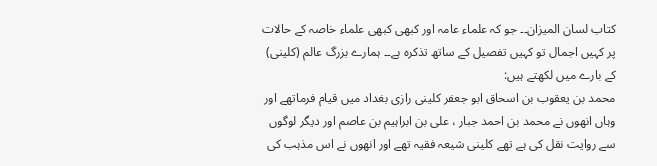کتاب لسان المیزان۔۔ جو کہ علماء عامہ اور کبھی کبھی علماء خاصہ کے حالات پر کہیں اجمال تو کہیں تفصیل کے ساتھ تذکرہ ہے۔۔ ہمارے بزرگ عالم (کلینی) کے بارے میں لکھتے ہیں:
محمد بن یعقوب بن اسحاق ابو جعفر کلینی رازی بغداد میں قیام فرماتھے اور وہاں انھوں نے محمد بن احمد جبار ، علی بن ابراہیم بن عاصم اور دیگر لوگوں سے روایت نقل کی ہے تھے کلینی شیعہ فقیہ تھے اور انھوں نے اس مذہب کی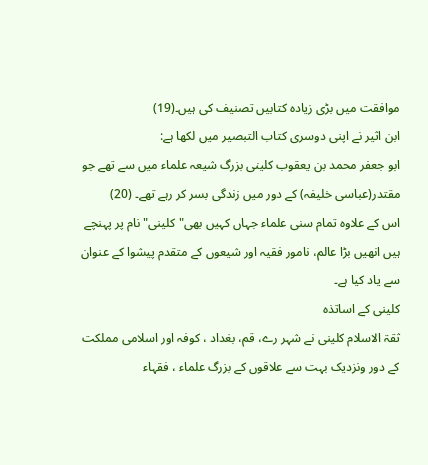موافقت میں بڑی زیادہ کتابیں تصنیف کی ہیں۔(19)
ابن اثیر نے اپنی دوسری کتاب التبصیر میں لکھا ہے:
ابو جعفر محمد بن یعقوب کلینی بزرگ شیعہ علماء میں سے تھے جو مقتدر(عباسی خلیفہ) کے دور میں زندگی بسر کر رہے تھے۔ (20)
اس کے علاوہ تمام سنی علماء جہاں کہیں بھی"کلینی"نام پر پہنچے ہیں انھیں بڑا عالم، نامور فقیہ اور شیعوں کے متقدم پیشوا کے عنوان سے یاد کیا ہے۔
کلینی کے اساتذہ
ثقۃ الاسلام کلینی نے شہر رے، قم، بغداد ، کوفہ اور اسلامی مملکت کے دور ونزدیک بہت سے علاقوں کے بزرگ علماء ، فقہاء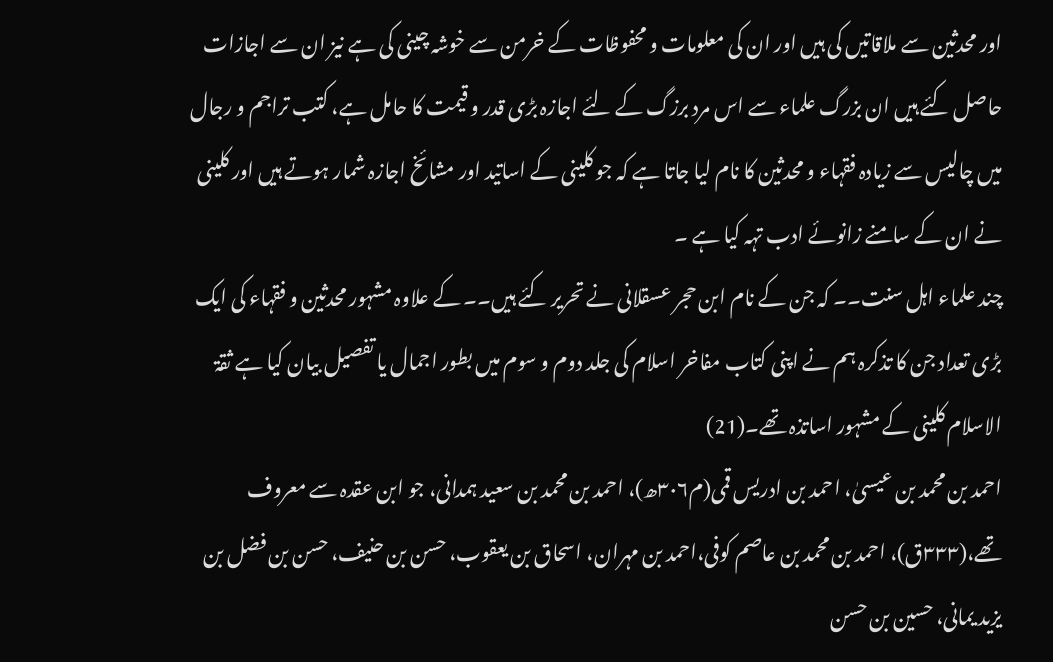اور محدثین سے ملاقاتیں کی ہیں اور ان کی معلومات و محفوظات کے خرمن سے خوشہ چینی کی ہے نیز ان سے اجازات حاصل کئے ہیں ان بزرگ علماء سے اس مرد برزگ کے لئے اجازہ بڑی قدر و قیمت کا حامل ہے، کتب تراجم و رجال میں چالیس سے زیادہ فقہاء و محدثین کا نام لیا جاتا ہے کہ جو کلینی کے اساتید اور مشائخ اجازہ شمار ہوتے ہیں اور کلینی نے ان کے سامنے زانوئے ادب تہہ کیا ہے ۔
چند علماء اہل سنت۔۔ کہ جن کے نام ابن حجر عسقلانی نے تحریر کئے ہیں۔۔ کے علاوہ مشہور محدثین و فقہاء کی ایک بڑی تعداد جن کا تذکرہ ہم نے اپنی کتاب مفاخر اسلام کی جلد دوم و سوم میں بطور اجمال یا تفصیل بیان کیا ہے ثقۃ الاسلام کلینی کے مشہور اساتذہ تھے۔(21)
احمد بن محمد بن عیسیٰ، احمد بن ادریس قمی(م۳۰۶ھ)، احمد بن محمد بن سعید ہمدانی، جو ابن عقدہ سے معروف تھے،(۳۳۳ق)، احمد بن محمد بن عاصم کوفی،احمد بن مہران، اسحاق بن یعقوب، حسن بن حنیف، حسن بن فضل بن یزید یمانی، حسین بن حسن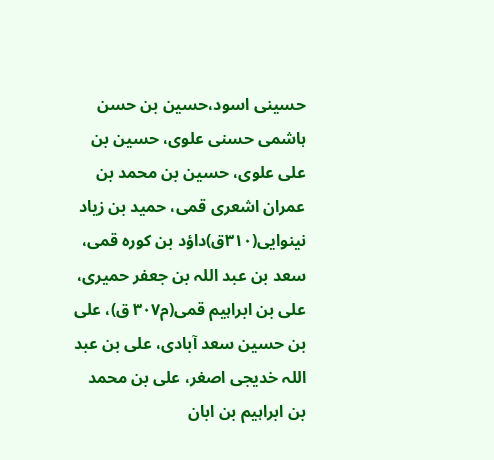حسینی اسود،حسین بن حسن ہاشمی حسنی علوی، حسین بن علی علوی، حسین بن محمد بن عمران اشعری قمی، حمید بن زیاد نینوایی(۳۱۰ق)داؤد بن کورہ قمی، سعد بن عبد اللہ بن جعفر حمیری، علی بن ابراہیم قمی(م۳۰۷ ق)، علی بن حسین سعد آبادی، علی بن عبد اللہ خدیجی اصغر، علی بن محمد بن ابراہیم بن ابان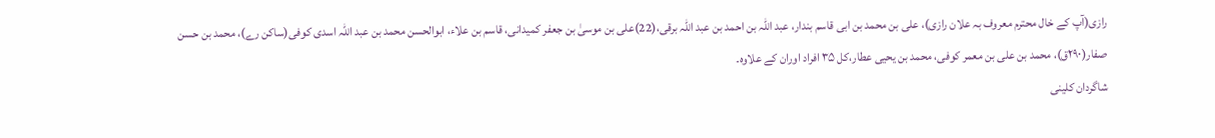رازی(آپ کے خال محترم معروف بہ علان رازی)، علی بن محمد بن ابی قاسم بندار، عبد اللہ بن احمد بن عبد اللہ برقی،(22)علی بن موسیٰ بن جعفر کمیدانی، قاسم بن علاء، ابوالحسن محمد بن عبد اللہ اسدی کوفی(ساکن رے)، محمد بن حسن صفار(۲۹۰ق)، محمد بن علی بن معمر کوفی، محمد بن یحیی عطار،کل ۳۵ افراد اوران کے علاوہ۔
شاگردان کلینی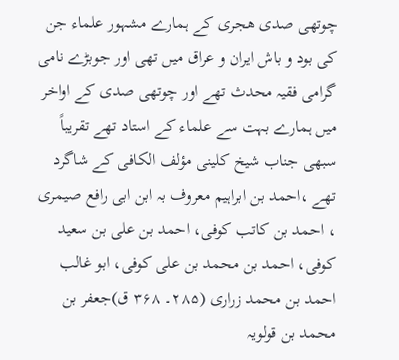چوتھی صدی ھجری کے ہمارے مشہور علماء جن کی بود و باش ایران و عراق میں تھی اور جوبڑے نامی گرامی فقیہ محدث تھے اور چوتھی صدی کے اواخر میں ہمارے بہت سے علماء کے استاد تھے تقریباً سبھی جناب شیخ کلینی مؤلف الکافی کے شاگرد تھے ،احمد بن ابراہیم معروف بہ ابن ابی رافع صیمری ، احمد بن کاتب کوفی، احمد بن علی بن سعید کوفی، احمد بن محمد بن علی کوفی، ابو غالب احمد بن محمد زراری (۲۸۵۔ ۳۶۸ ق)جعفر بن محمد بن قولویہ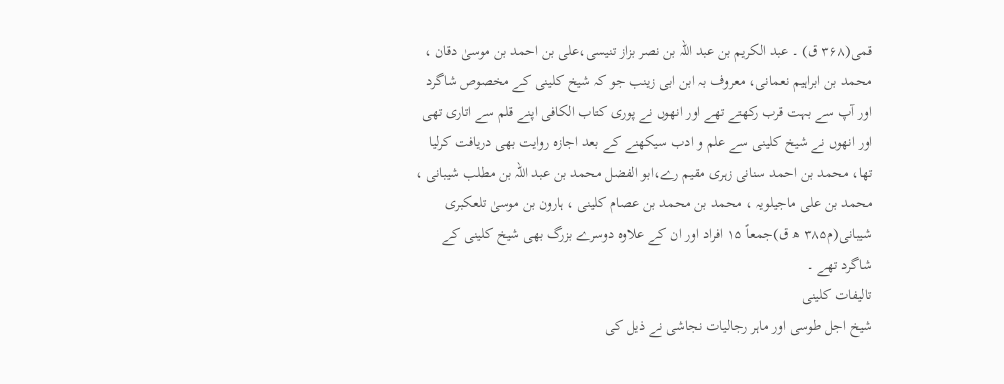قمی(۳۶۸ ق) ۔ عبد الکریم بن عبد اللہ بن نصر بزاز تنیسی،علی بن احمد بن موسیٰ دقان ، محمد بن ابراہیم نعمانی، معروف بہ ابن ابی زینب جو کہ شیخ کلینی کے مخصوص شاگرد اور آپ سے بہت قرب رکھتے تھے اور انھوں نے پوری کتاب الکافی اپنے قلم سے اتاری تھی اور انھوں نے شیخ کلینی سے علم و ادب سیکھنے کے بعد اجازہ روایت بھی دریافت کرلیا تھا، محمد بن احمد سنانی زہری مقیم رے،ابو الفضل محمد بن عبد اللہ بن مطلب شیبانی ، محمد بن علی ماجیلویہ ، محمد بن محمد بن عصام کلینی ، ہارون بن موسیٰ تلعکبری شیبانی(م۳۸۵ ھ ق)جمعاً ۱۵ افراد اور ان کے علاوہ دوسرے بزرگ بھی شیخ کلینی کے شاگرد تھے ۔
تالیفات کلینی
شیخ اجل طوسی اور ماہر رجالیات نجاشی نے ذیل کی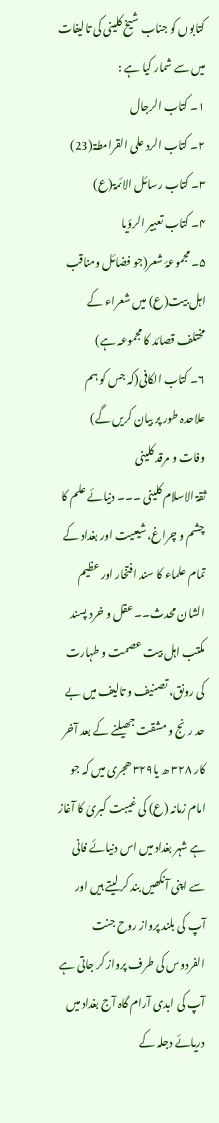کتابوں کو جناب شیخ کلینی کی تالیفات میں سے شمار کیا ہے :
۱۔ کتاب الرجال
۲۔ کتاب الرد علی القرامطۃ(23)
۳۔ کتاب رسائل الائمۃ(ع)
۴۔ کتاب تعبیر الرؤیا
۵۔ مجموعۂ شعر(جو فضائل ومناقب اہل بیت(ع) میں شعراء کے مختلف قصائد کا مجموعہ ہے)
۶۔ کتاب الکافی(کہ جس کو ہم علاحدہ طور پر بیان کریں گے)
وفات و مرقد کلینی
ثقۃ الاسلام کلینی ۔۔۔ دنیائے علم کا چشم و چراغ، شیعیت اور بغداد کے تمام علماء کا سند افتخار اور عظیم الشان محدث۔۔ عقل و خرد پسند مکتب اہل بیت عصمت و طہارت کی رونق، تصنیف و تالیف میں بے حد رنج و مشقت جھیلنے کے بعد آخر کار ۳۲۸ ھ یا۳۲۹ ھجری میں کہ جو امام زمانہ (ع) کی غیبت کبریٰ کا آغاز ہے شہر بغداد میں اس دنیائے فانی سے اپنی آنکھیں بند کر لیتے ہیں اور آپ کی بلند پرواز روح جنت الفردوس کی طرف پرواز کر جاتی ہے آپ کی ابدی آرام گاہ آج بغداد میں دریائے دجلہ کے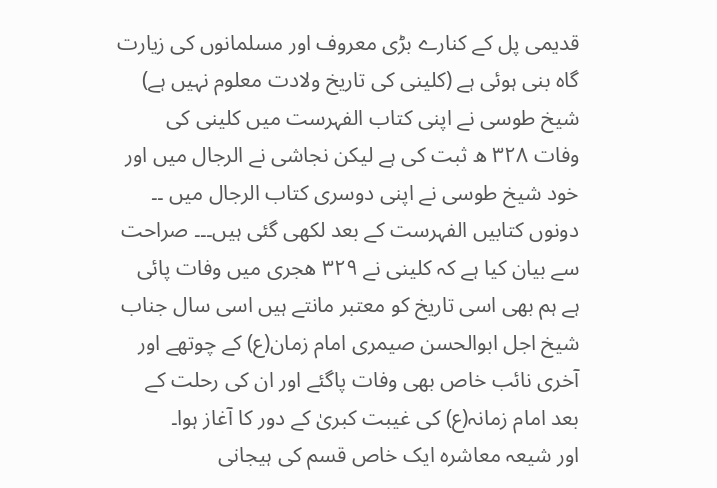قدیمی پل کے کنارے بڑی معروف اور مسلمانوں کی زیارت گاہ بنی ہوئی ہے (کلینی کی تاریخ ولادت معلوم نہیں ہے)
شیخ طوسی نے اپنی کتاب الفہرست میں کلینی کی وفات ۳۲۸ ھ ثبت کی ہے لیکن نجاشی نے الرجال میں اور خود شیخ طوسی نے اپنی دوسری کتاب الرجال میں ۔۔ دونوں کتابیں الفہرست کے بعد لکھی گئی ہیں۔۔۔ صراحت سے بیان کیا ہے کہ کلینی نے ۳۲۹ ھجری میں وفات پائی ہے ہم بھی اسی تاریخ کو معتبر مانتے ہیں اسی سال جناب شیخ اجل ابوالحسن صیمری امام زمان(ع) کے چوتھے اور آخری نائب خاص بھی وفات پاگئے اور ان کی رحلت کے بعد امام زمانہ(ع) کی غیبت کبریٰ کے دور کا آغاز ہوا۔
اور شیعہ معاشرہ ایک خاص قسم کی ہیجانی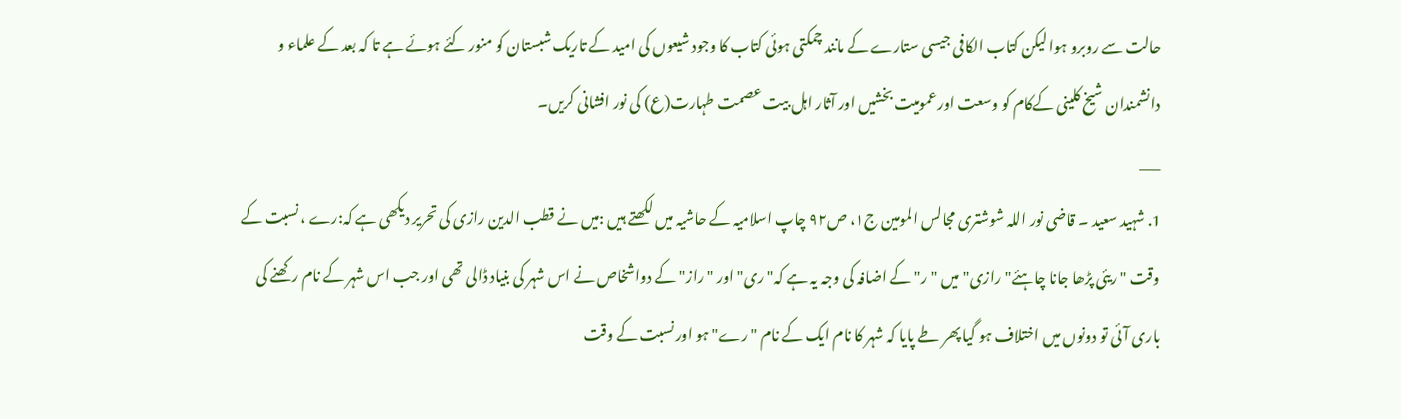حالت سے روبرو ہوا لیکن کتاب الکافی جیسی ستارے کے مانند چمکتی ہوئی کتاب کا وجود شیعوں کی امید کے تاریک شبستان کو منور کئے ہوئے ہے تا کہ بعد کے علماء و دانشمندان شیخ کلینی کےکام کو وسعت اور عمومیت بخشیں اور آثار اہل بیت عصمت طہارت(ع) کی نور افشانی کریں۔
___
1. شہید سعید ۔ قاضی نور اللہ شوشتری مجالس المومین ج۱، ص۹۲ چاپ اسلامیہ کے حاشیہ میں لکھتے ہیں :میں نے قطب الدین رازی کی تحریر دیکھی ہے کہ:رے ، نسبت کے وقت "ریئی پڑھا جانا چاہئے"رازی"میں "ر"کے اضافہ کی وجہ یہ ہے کہ"ری"اور "راز"کے دواشخاص نے اس شہر کی بنیاد ڈالی تھی اور جب اس شہر کے نام رکھنے کی باری آئی تو دونوں میں اختلاف ہو گیا پھر طے پایا کہ شہر کا نام ایک کے نام "رے" ہو اور نسبت کے وقت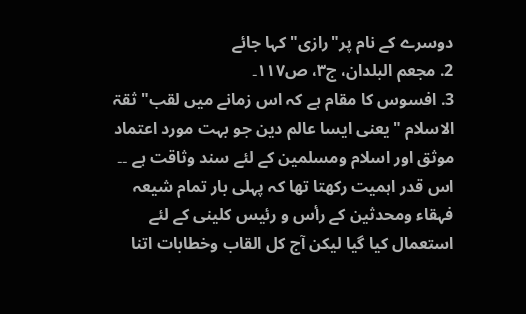دوسرے کے نام پر"رازی"کہا جائے
2. مجعم البلدان، ج۳، ص۱۱۷۔
3. افسوس کا مقام ہے کہ اس زمانے میں لقب"ثقۃ الاسلام "یعنی ایسا عالم دین جو بہت مورد اعتماد موثق اور اسلام ومسلمین کے لئے سند وثاقت ہے ۔۔ اس قدر اہمیت رکھتا تھا کہ پہلی بار تمام شیعہ فہقاء ومحدثین کے رأس و رئیس کلینی کے لئے استعمال کیا گیا لیکن آج کل القاب وخطابات اتنا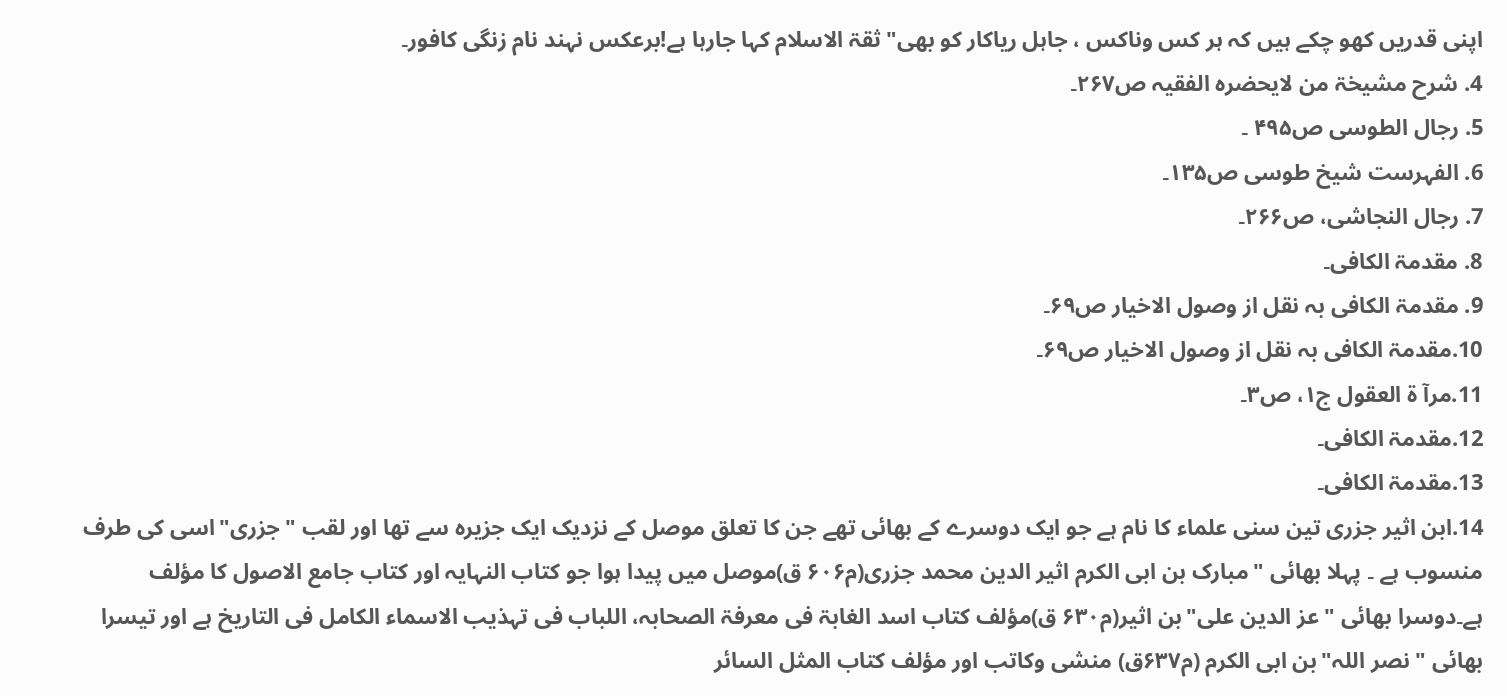اپنی قدریں کھو چکے ہیں کہ ہر کس وناکس ، جاہل ریاکار کو بھی"ثقۃ الاسلام کہا جارہا ہے!برعکس نہند نام زنگی کافور۔
4. شرح مشیخۃ من لایحضرہ الفقیہ ص۲۶۷۔
5. رجال الطوسی ص۴۹۵ ۔
6. الفہرست شیخ طوسی ص۱۳۵۔
7. رجال النجاشی، ص۲۶۶۔
8. مقدمۃ الکافی۔
9. مقدمۃ الکافی بہ نقل از وصول الاخیار ص۶۹۔
10.مقدمۃ الکافی بہ نقل از وصول الاخیار ص۶۹۔
11.مرآ ۃ العقول ج۱، ص۳۔
12.مقدمۃ الکافی۔
13.مقدمۃ الکافی۔
14.ابن اثیر جزری تین سنی علماء کا نام ہے جو ایک دوسرے کے بھائی تھے جن کا تعلق موصل کے نزدیک ایک جزیرہ سے تھا اور لقب "جزری"اسی کی طرف منسوب ہے ۔ پہلا بھائی "مبارک بن ابی الکرم اثیر الدین محمد جزری(م۶۰۶ ق)موصل میں پیدا ہوا جو کتاب النہایہ اور کتاب جامع الاصول کا مؤلف ہے۔دوسرا بھائی "عز الدین علی"بن اثیر(م۶۳۰ ق)مؤلف کتاب اسد الغابۃ فی معرفۃ الصحابہ، اللباب فی تہذیب الاسماء الکامل فی التاریخ ہے اور تیسرا بھائی " نصر اللہ"بن ابی الکرم (م۶۳۷ق) منشی وکاتب اور مؤلف کتاب المثل السائر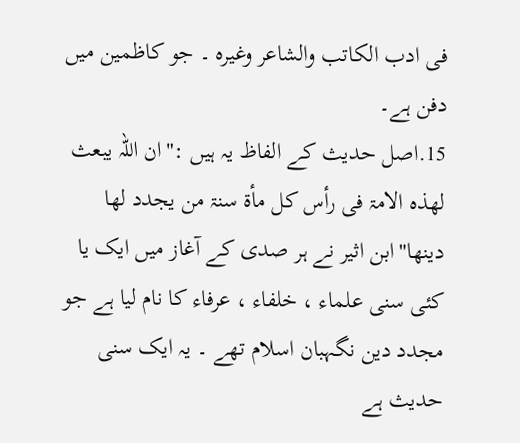فی ادب الکاتب والشاعر وغیرہ ۔ جو کاظمین میں دفن ہے۔
15.اصل حدیث کے الفاظ یہ ہیں :"ان اللہ یبعث لھذہ الامۃ فی رأس کل مأۃ سنۃ من یجدد لھا دینھا"ابن اثیر نے ہر صدی کے آغاز میں ایک یا کئی سنی علماء ، خلفاء ، عرفاء کا نام لیا ہے جو مجدد دین نگہبان اسلام تھے ۔ یہ ایک سنی حدیث ہے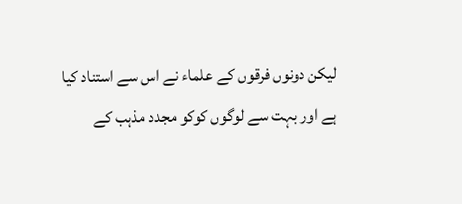لیکن دونوں فرقوں کے علماء نے اس سے استناد کیا ہے اور بہت سے لوگوں کوکو مجدد مذہب کے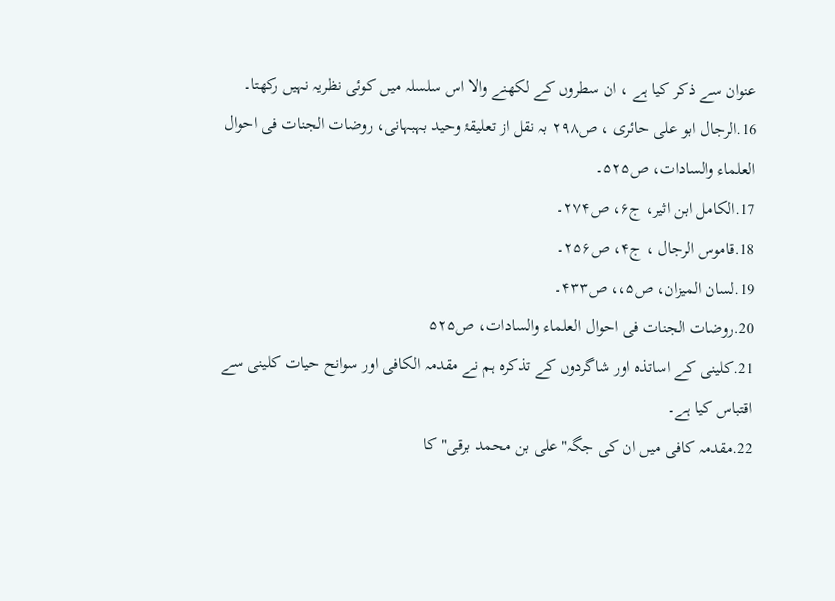عنوان سے ذکر کیا ہے ، ان سطروں کے لکھنے والا اس سلسلہ میں کوئی نظریہ نہیں رکھتا۔
16.الرجال ابو علی حائری ، ص۲۹۸ بہ نقل از تعلیقۂ وحید بہبہانی، روضات الجنات فی احوال العلماء والسادات، ص۵۲۵۔
17.الکامل ابن اثیر، ج۶، ص۲۷۴۔
18.قاموس الرجال ، ج۴، ص۲۵۶۔
19.لسان المیزان، ص۵،، ص۴۳۳۔
20.روضات الجنات فی احوال العلماء والسادات، ص۵۲۵
21.کلینی کے اساتذہ اور شاگردوں کے تذکرہ ہم نے مقدمہ الکافی اور سوانح حیات کلینی سے اقتباس کیا ہے۔
22.مقدمہ کافی میں ان کی جگہ"علی بن محمد برقی"کا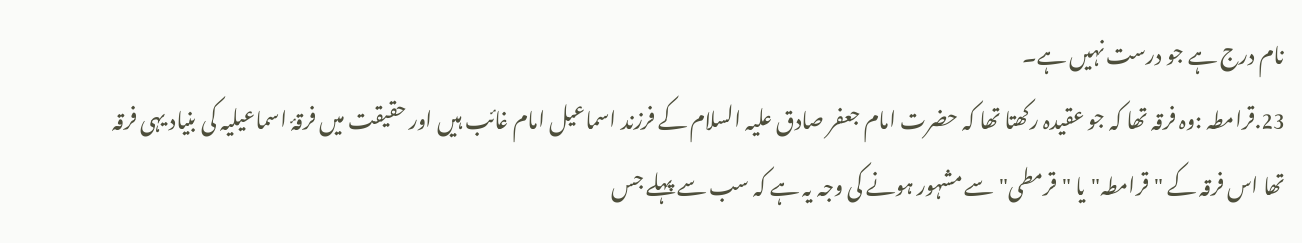نام درج ہے جو درست نہیں ہے۔
23.قرامطہ :وہ فرقہ تھا کہ جو عقیدہ رکھتا تھا کہ حضرت امام جعفر صادق علیہ السلام کے فرزند اسماعیل امام غائب ہیں اور حقیقت میں فرقۂ اسماعیلیہ کی بنیاد یہی فرقہ تھا اس فرقہ کے "قرامطہ"یا "قرمطی"سے مشہور ہونے کی وجہ یہ ہے کہ سب سے پہلے جس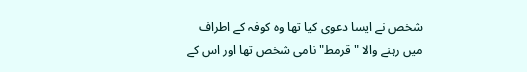شخص نے ایسا دعوی کیا تھا وہ کوفہ کے اطراف میں رہنے والا "قرمط" نامی شخص تھا اور اس کے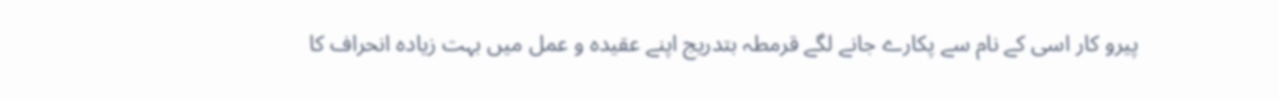پیرو کار اسی کے نام سے پکارے جانے لگے قرمطہ بتدریج اپنے عقیدہ و عمل میں بہت زیادہ انحراف کا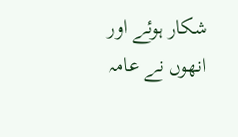شکار ہوئے اور انھوں نے عامہ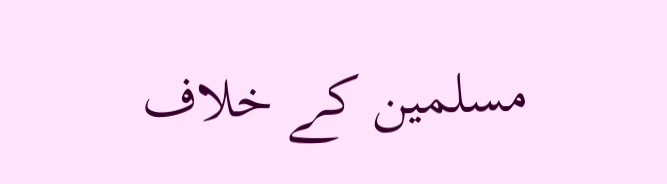مسلمین کے خلاف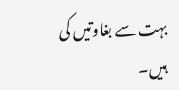بہت سے بغاوتیں کی ہیں۔